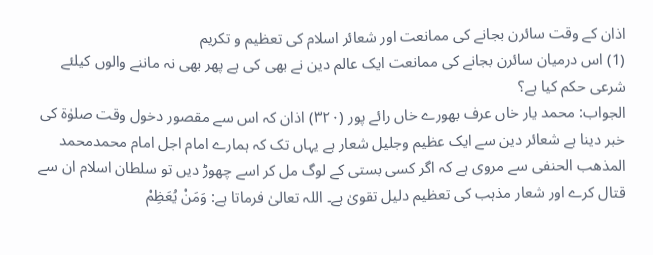اذان کے وقت سائرن بجانے کی ممانعت اور شعائر اسلام کی تعظیم و تکریم
(1) اس درمیان سائرن بجانے کی ممانعت ایک عالم دین نے بھی کی ہے پھر بھی نہ ماننے والوں کیلئے شرعی حکم کیا ہے؟
الجواب: محمد یار خاں عرف بھورے خاں رائے پور (۳۲۰) اذان کہ اس سے مقصور دخول وقت صلوٰۃ کی خبر دینا ہے شعائر دین سے ایک عظیم وجلیل شعار ہے یہاں تک کہ ہمارے امام اجل امام محمدمحمد المذهب الحنفی سے مروی ہے کہ اگر کسی بستی کے لوگ مل کر اسے چھوڑ دیں تو سلطان اسلام ان سے قتال کرے اور شعار مذہب کی تعظیم دلیل تقویٰ ہے۔ اللہ تعالیٰ فرماتا ہے: وَمَنْ يُعَظِمْ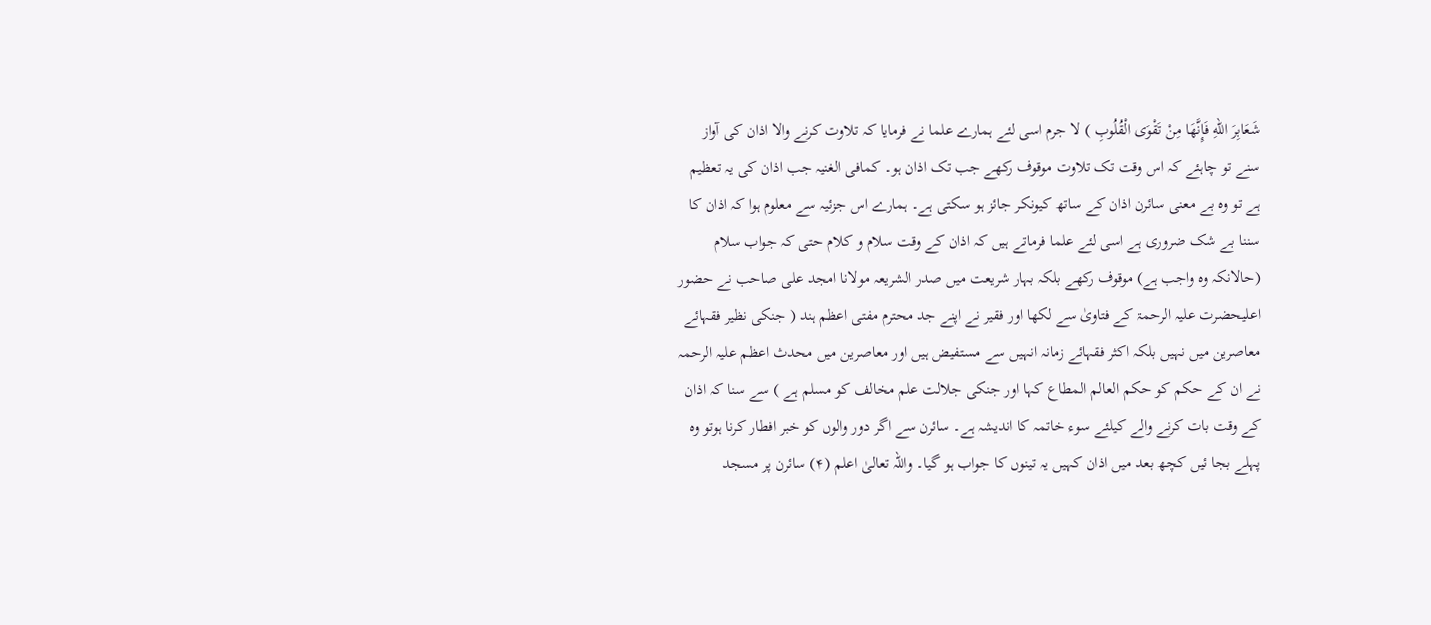شَعَابِرَ اللهِ فَإِنَّهَا مِنْ تَقْوَى الْقُلُوبِ ) لا جرم اسی لئے ہمارے علما نے فرمایا کہ تلاوت کرنے والا اذان کی آواز سنے تو چاہئے کہ اس وقت تک تلاوت موقوف رکھے جب تک اذان ہو۔ کمافی الغنیہ جب اذان کی یہ تعظیم ہے تو وہ بے معنی سائرن اذان کے ساتھ کیونکر جائز ہو سکتی ہے۔ ہمارے اس جزئیہ سے معلوم ہوا کہ اذان کا سننا بے شک ضروری ہے اسی لئے علما فرماتے ہیں کہ اذان کے وقت سلام و کلام حتی کہ جواب سلام (حالانکہ وہ واجب ہے) موقوف رکھے بلکہ بہار شریعت میں صدر الشریعہ مولانا امجد علی صاحب نے حضور اعلیحضرت علیہ الرحمۃ کے فتاویٰ سے لکھا اور فقیر نے اپنے جد محترم مفتی اعظم ہند ( جنکی نظیر فقہائے معاصرین میں نہیں بلکہ اکثر فقہائے زمانہ انہیں سے مستفیض ہیں اور معاصرین میں محدث اعظم علیہ الرحمہ نے ان کے حکم کو حکم العالم المطاع کہا اور جنکی جلالت علم مخالف کو مسلم ہے ) سے سنا کہ اذان کے وقت بات کرنے والے کیلئے سوء خاتمہ کا اندیشہ ہے۔ سائرن سے اگر دور والوں کو خبر افطار کرنا ہوتو وہ پہلے بجا ئیں کچھ بعد میں اذان کہیں یہ تینوں کا جواب ہو گیا۔ واللہ تعالیٰ اعلم (۴) سائرن پر مسجد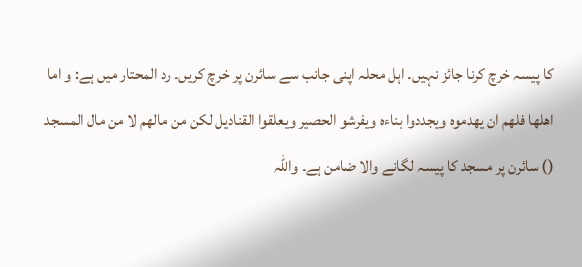کا پیسہ خرچ کرنا جائز نہیں۔ اہل محلہ اپنی جانب سے سائرن پر خرچ کریں۔ رد المحتار میں ہے: و اما اهلها فلهم ان يهدموه ويجددوا بناءه ويفرشو الحصير ويعلقوا القناديل لكن من مالهم لا من مال المسجد () سائرن پر مسجد کا پیسہ لگانے والا ضامن ہے۔ واللہ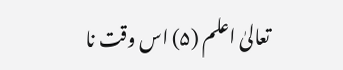تعالیٰ اعلم (۵) اس وقت نا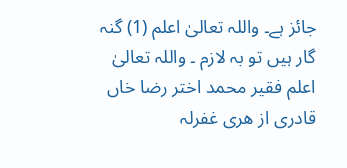جائز ہے۔ واللہ تعالیٰ اعلم (1) گنہ گار ہیں تو بہ لازم ۔ واللہ تعالیٰ اعلم فقیر محمد اختر رضا خاں قادری از هری غفرلہ